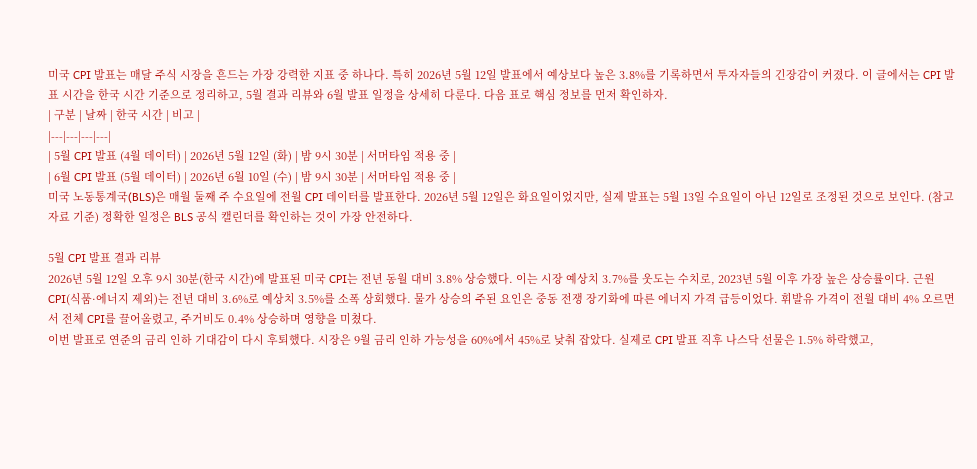미국 CPI 발표는 매달 주식 시장을 흔드는 가장 강력한 지표 중 하나다. 특히 2026년 5월 12일 발표에서 예상보다 높은 3.8%를 기록하면서 투자자들의 긴장감이 커졌다. 이 글에서는 CPI 발표 시간을 한국 시간 기준으로 정리하고, 5월 결과 리뷰와 6월 발표 일정을 상세히 다룬다. 다음 표로 핵심 정보를 먼저 확인하자.
| 구분 | 날짜 | 한국 시간 | 비고 |
|---|---|---|---|
| 5월 CPI 발표 (4월 데이터) | 2026년 5월 12일 (화) | 밤 9시 30분 | 서머타임 적용 중 |
| 6월 CPI 발표 (5월 데이터) | 2026년 6월 10일 (수) | 밤 9시 30분 | 서머타임 적용 중 |
미국 노동통계국(BLS)은 매월 둘째 주 수요일에 전월 CPI 데이터를 발표한다. 2026년 5월 12일은 화요일이었지만, 실제 발표는 5월 13일 수요일이 아닌 12일로 조정된 것으로 보인다. (참고자료 기준) 정확한 일정은 BLS 공식 캘린더를 확인하는 것이 가장 안전하다.

5월 CPI 발표 결과 리뷰
2026년 5월 12일 오후 9시 30분(한국 시간)에 발표된 미국 CPI는 전년 동월 대비 3.8% 상승했다. 이는 시장 예상치 3.7%를 웃도는 수치로, 2023년 5월 이후 가장 높은 상승률이다. 근원 CPI(식품·에너지 제외)는 전년 대비 3.6%로 예상치 3.5%를 소폭 상회했다. 물가 상승의 주된 요인은 중동 전쟁 장기화에 따른 에너지 가격 급등이었다. 휘발유 가격이 전월 대비 4% 오르면서 전체 CPI를 끌어올렸고, 주거비도 0.4% 상승하며 영향을 미쳤다.
이번 발표로 연준의 금리 인하 기대감이 다시 후퇴했다. 시장은 9월 금리 인하 가능성을 60%에서 45%로 낮춰 잡았다. 실제로 CPI 발표 직후 나스닥 선물은 1.5% 하락했고,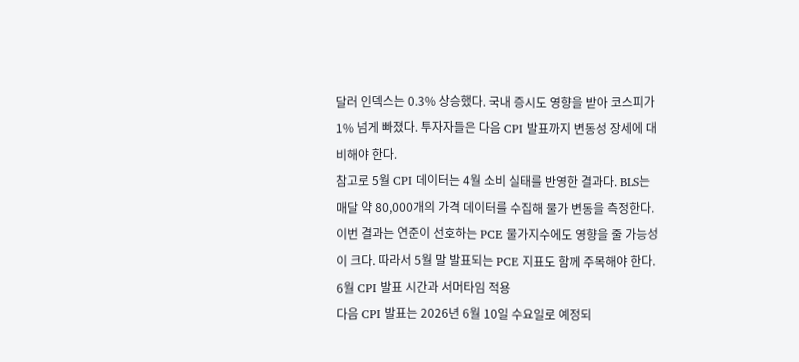달러 인덱스는 0.3% 상승했다. 국내 증시도 영향을 받아 코스피가 1% 넘게 빠졌다. 투자자들은 다음 CPI 발표까지 변동성 장세에 대비해야 한다.
참고로 5월 CPI 데이터는 4월 소비 실태를 반영한 결과다. BLS는 매달 약 80,000개의 가격 데이터를 수집해 물가 변동을 측정한다. 이번 결과는 연준이 선호하는 PCE 물가지수에도 영향을 줄 가능성이 크다. 따라서 5월 말 발표되는 PCE 지표도 함께 주목해야 한다.
6월 CPI 발표 시간과 서머타임 적용
다음 CPI 발표는 2026년 6월 10일 수요일로 예정되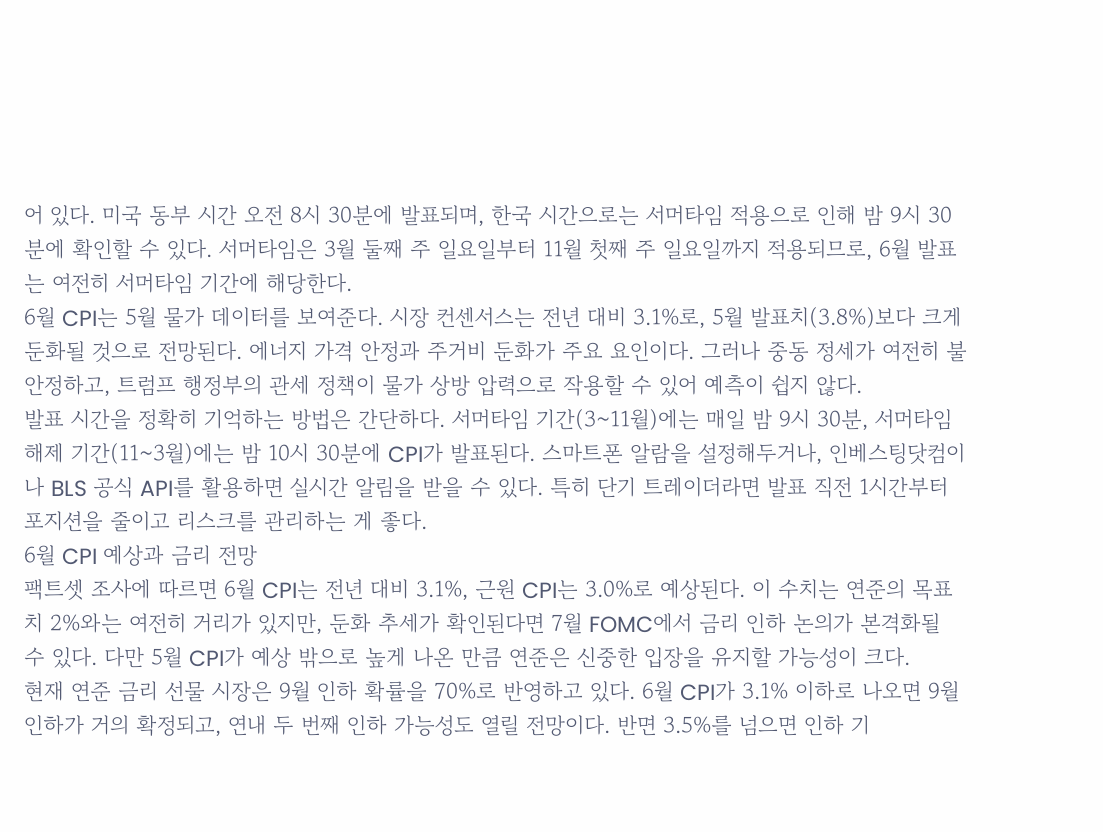어 있다. 미국 동부 시간 오전 8시 30분에 발표되며, 한국 시간으로는 서머타임 적용으로 인해 밤 9시 30분에 확인할 수 있다. 서머타임은 3월 둘째 주 일요일부터 11월 첫째 주 일요일까지 적용되므로, 6월 발표는 여전히 서머타임 기간에 해당한다.
6월 CPI는 5월 물가 데이터를 보여준다. 시장 컨센서스는 전년 대비 3.1%로, 5월 발표치(3.8%)보다 크게 둔화될 것으로 전망된다. 에너지 가격 안정과 주거비 둔화가 주요 요인이다. 그러나 중동 정세가 여전히 불안정하고, 트럼프 행정부의 관세 정책이 물가 상방 압력으로 작용할 수 있어 예측이 쉽지 않다.
발표 시간을 정확히 기억하는 방법은 간단하다. 서머타임 기간(3~11월)에는 매일 밤 9시 30분, 서머타임 해제 기간(11~3월)에는 밤 10시 30분에 CPI가 발표된다. 스마트폰 알람을 설정해두거나, 인베스팅닷컴이나 BLS 공식 API를 활용하면 실시간 알림을 받을 수 있다. 특히 단기 트레이더라면 발표 직전 1시간부터 포지션을 줄이고 리스크를 관리하는 게 좋다.
6월 CPI 예상과 금리 전망
팩트셋 조사에 따르면 6월 CPI는 전년 대비 3.1%, 근원 CPI는 3.0%로 예상된다. 이 수치는 연준의 목표치 2%와는 여전히 거리가 있지만, 둔화 추세가 확인된다면 7월 FOMC에서 금리 인하 논의가 본격화될 수 있다. 다만 5월 CPI가 예상 밖으로 높게 나온 만큼 연준은 신중한 입장을 유지할 가능성이 크다.
현재 연준 금리 선물 시장은 9월 인하 확률을 70%로 반영하고 있다. 6월 CPI가 3.1% 이하로 나오면 9월 인하가 거의 확정되고, 연내 두 번째 인하 가능성도 열릴 전망이다. 반면 3.5%를 넘으면 인하 기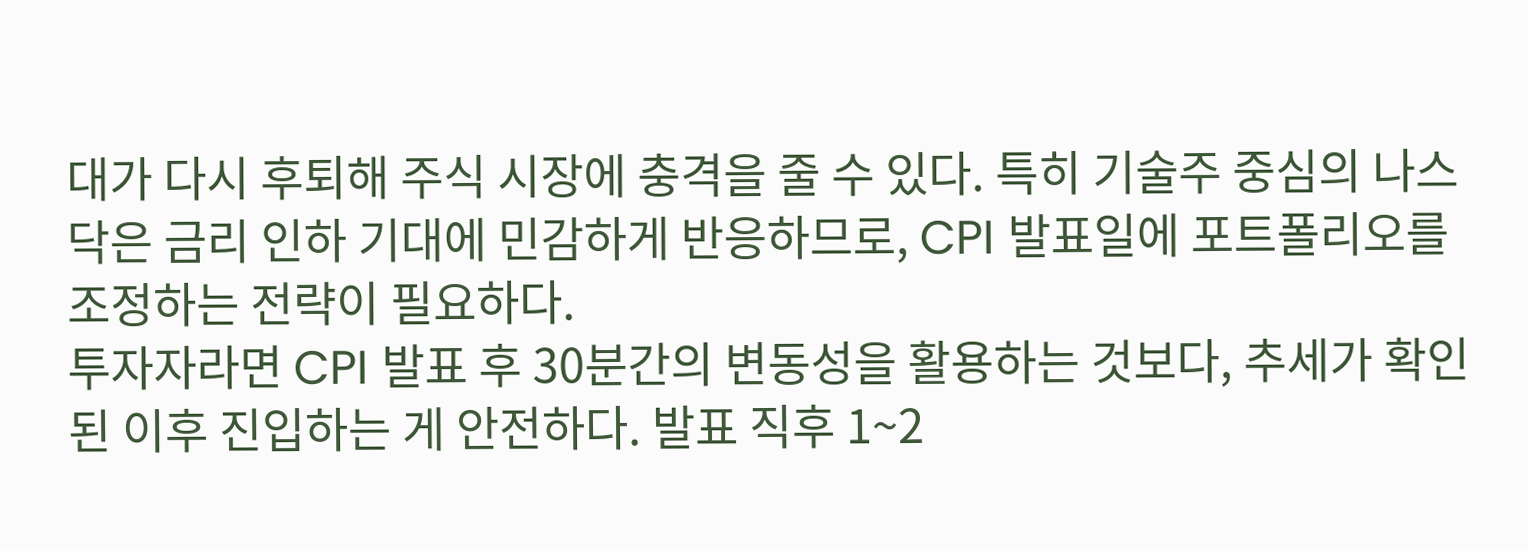대가 다시 후퇴해 주식 시장에 충격을 줄 수 있다. 특히 기술주 중심의 나스닥은 금리 인하 기대에 민감하게 반응하므로, CPI 발표일에 포트폴리오를 조정하는 전략이 필요하다.
투자자라면 CPI 발표 후 30분간의 변동성을 활용하는 것보다, 추세가 확인된 이후 진입하는 게 안전하다. 발표 직후 1~2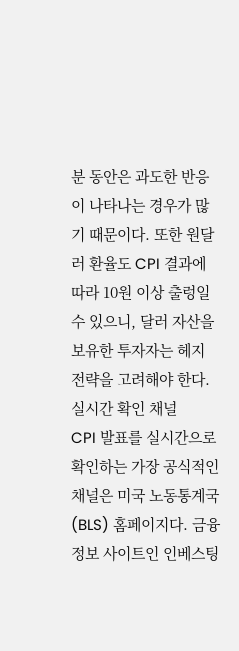분 동안은 과도한 반응이 나타나는 경우가 많기 때문이다. 또한 원달러 환율도 CPI 결과에 따라 10원 이상 출렁일 수 있으니, 달러 자산을 보유한 투자자는 헤지 전략을 고려해야 한다.
실시간 확인 채널
CPI 발표를 실시간으로 확인하는 가장 공식적인 채널은 미국 노동통계국(BLS) 홈페이지다. 금융 정보 사이트인 인베스팅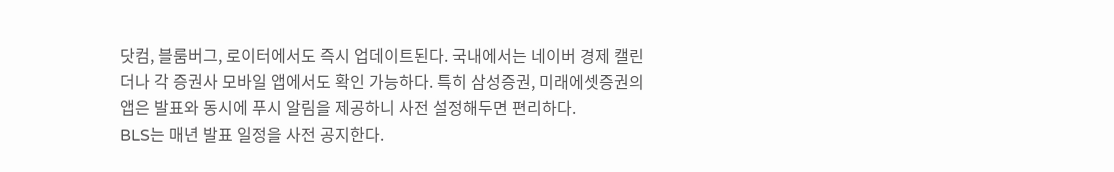닷컴, 블룸버그, 로이터에서도 즉시 업데이트된다. 국내에서는 네이버 경제 캘린더나 각 증권사 모바일 앱에서도 확인 가능하다. 특히 삼성증권, 미래에셋증권의 앱은 발표와 동시에 푸시 알림을 제공하니 사전 설정해두면 편리하다.
BLS는 매년 발표 일정을 사전 공지한다.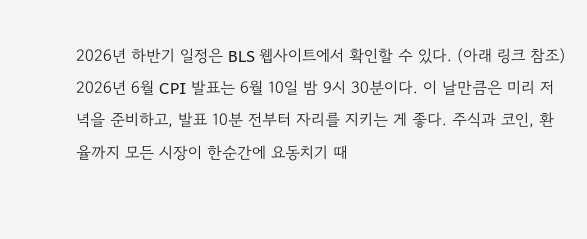2026년 하반기 일정은 BLS 웹사이트에서 확인할 수 있다. (아래 링크 참조)
2026년 6월 CPI 발표는 6월 10일 밤 9시 30분이다. 이 날만큼은 미리 저녁을 준비하고, 발표 10분 전부터 자리를 지키는 게 좋다. 주식과 코인, 환율까지 모든 시장이 한순간에 요동치기 때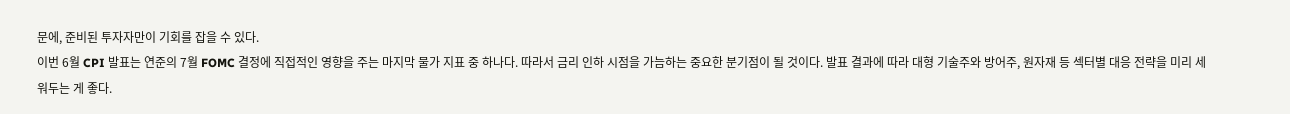문에, 준비된 투자자만이 기회를 잡을 수 있다.
이번 6월 CPI 발표는 연준의 7월 FOMC 결정에 직접적인 영향을 주는 마지막 물가 지표 중 하나다. 따라서 금리 인하 시점을 가늠하는 중요한 분기점이 될 것이다. 발표 결과에 따라 대형 기술주와 방어주, 원자재 등 섹터별 대응 전략을 미리 세워두는 게 좋다.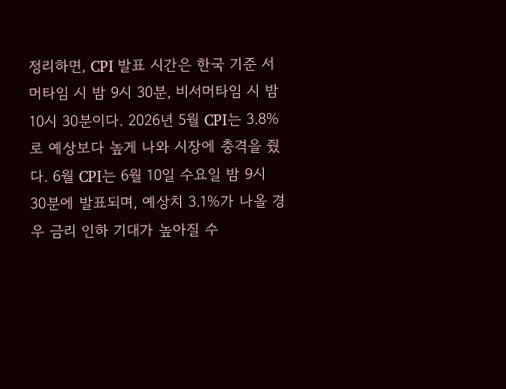정리하면, CPI 발표 시간은 한국 기준 서머타임 시 밤 9시 30분, 비서머타임 시 밤 10시 30분이다. 2026년 5월 CPI는 3.8%로 예상보다 높게 나와 시장에 충격을 줬다. 6월 CPI는 6월 10일 수요일 밤 9시 30분에 발표되며, 예상치 3.1%가 나올 경우 금리 인하 기대가 높아질 수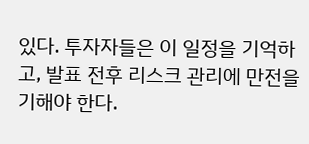있다. 투자자들은 이 일정을 기억하고, 발표 전후 리스크 관리에 만전을 기해야 한다.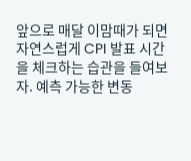앞으로 매달 이맘때가 되면 자연스럽게 CPI 발표 시간을 체크하는 습관을 들여보자. 예측 가능한 변동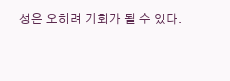성은 오히려 기회가 될 수 있다.